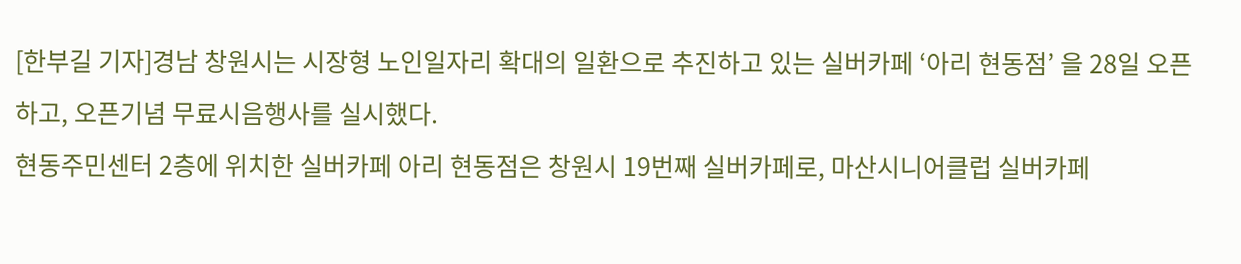[한부길 기자]경남 창원시는 시장형 노인일자리 확대의 일환으로 추진하고 있는 실버카페 ‘아리 현동점’ 을 28일 오픈하고, 오픈기념 무료시음행사를 실시했다.
현동주민센터 2층에 위치한 실버카페 아리 현동점은 창원시 19번째 실버카페로, 마산시니어클럽 실버카페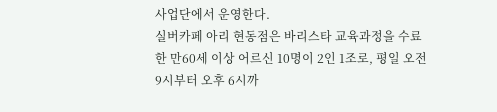사업단에서 운영한다.
실버카페 아리 현동점은 바리스타 교육과정을 수료한 만60세 이상 어르신 10명이 2인 1조로, 평일 오전 9시부터 오후 6시까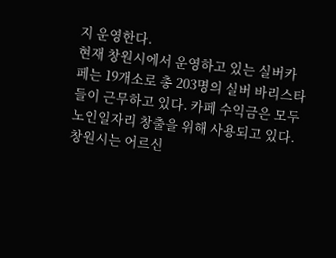지 운영한다.
현재 창원시에서 운영하고 있는 실버카페는 19개소로 총 203명의 실버 바리스타들이 근무하고 있다. 카페 수익금은 모두 노인일자리 창출을 위해 사용되고 있다.
창원시는 어르신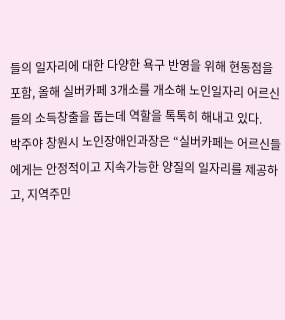들의 일자리에 대한 다양한 욕구 반영을 위해 현동점을 포함, 올해 실버카페 3개소를 개소해 노인일자리 어르신들의 소득창출을 돕는데 역할을 톡톡히 해내고 있다.
박주야 창원시 노인장애인과장은 “실버카페는 어르신들에게는 안정적이고 지속가능한 양질의 일자리를 제공하고, 지역주민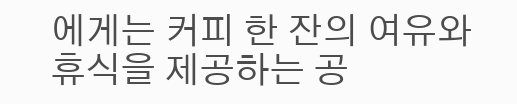에게는 커피 한 잔의 여유와 휴식을 제공하는 공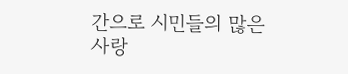간으로 시민들의 많은 사랑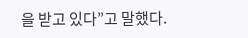을 받고 있다”고 말했다.